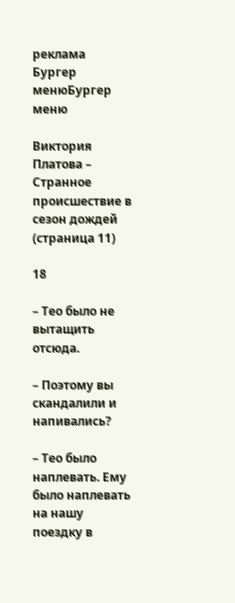реклама
Бургер менюБургер меню

Виктория Платова – Странное происшествие в сезон дождей (страница 11)

18

– Тео было не вытащить отсюда.

– Поэтому вы скандалили и напивались?

– Тео было наплевать. Ему было наплевать на нашу поездку в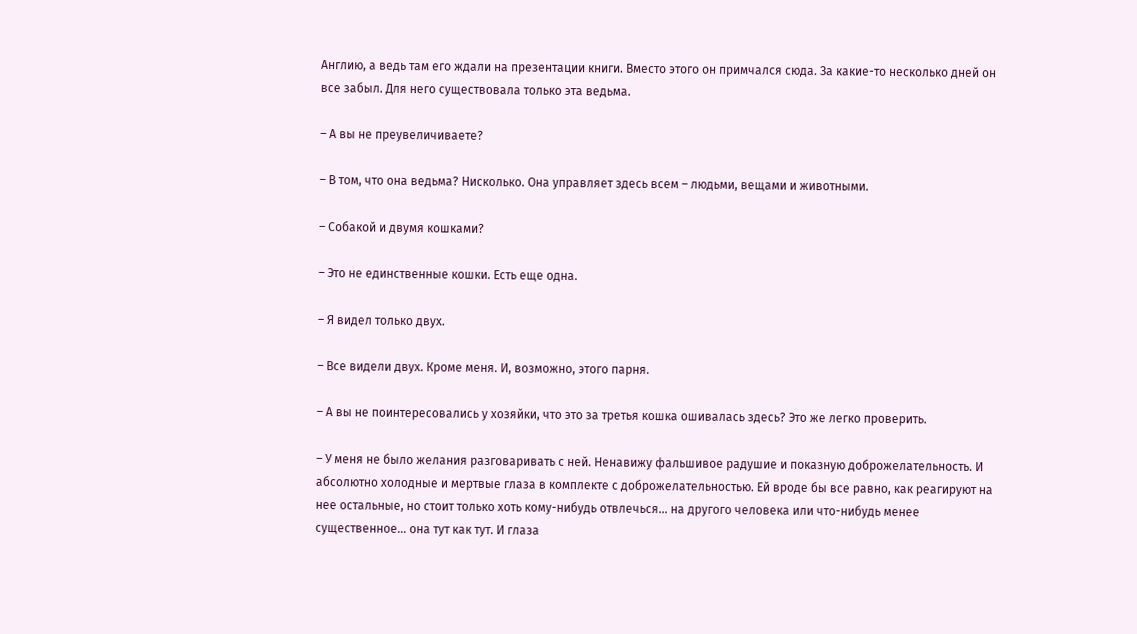Англию, а ведь там его ждали на презентации книги. Вместо этого он примчался сюда. За какие-то несколько дней он все забыл. Для него существовала только эта ведьма.

– А вы не преувеличиваете?

– В том, что она ведьма? Нисколько. Она управляет здесь всем – людьми, вещами и животными.

– Собакой и двумя кошками?

– Это не единственные кошки. Есть еще одна.

– Я видел только двух.

– Все видели двух. Кроме меня. И, возможно, этого парня.

– А вы не поинтересовались у хозяйки, что это за третья кошка ошивалась здесь? Это же легко проверить.

– У меня не было желания разговаривать с ней. Ненавижу фальшивое радушие и показную доброжелательность. И абсолютно холодные и мертвые глаза в комплекте с доброжелательностью. Ей вроде бы все равно, как реагируют на нее остальные, но стоит только хоть кому-нибудь отвлечься… на другого человека или что-нибудь менее существенное… она тут как тут. И глаза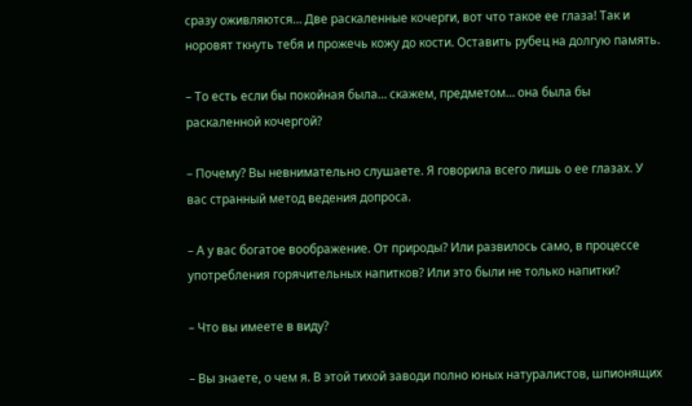сразу оживляются… Две раскаленные кочерги, вот что такое ее глаза! Так и норовят ткнуть тебя и прожечь кожу до кости. Оставить рубец на долгую память.

– То есть если бы покойная была… скажем, предметом… она была бы раскаленной кочергой?

– Почему? Вы невнимательно слушаете. Я говорила всего лишь о ее глазах. У вас странный метод ведения допроса.

– А у вас богатое воображение. От природы? Или развилось само, в процессе употребления горячительных напитков? Или это были не только напитки?

– Что вы имеете в виду?

– Вы знаете, о чем я. В этой тихой заводи полно юных натуралистов, шпионящих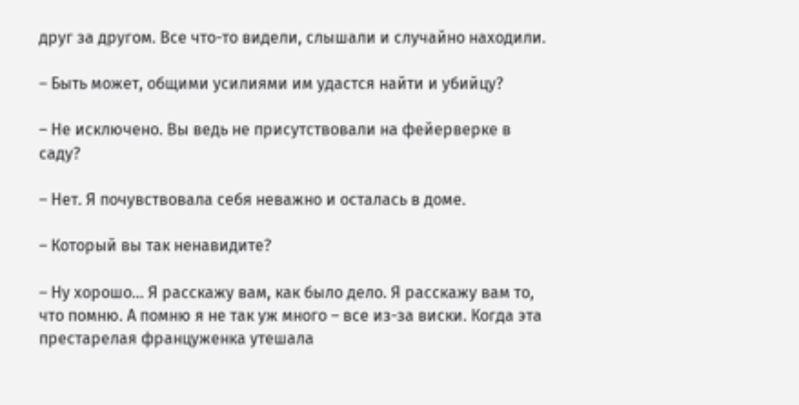друг за другом. Все что-то видели, слышали и случайно находили.

– Быть может, общими усилиями им удастся найти и убийцу?

– Не исключено. Вы ведь не присутствовали на фейерверке в саду?

– Нет. Я почувствовала себя неважно и осталась в доме.

– Который вы так ненавидите?

– Ну хорошо… Я расскажу вам, как было дело. Я расскажу вам то, что помню. А помню я не так уж много – все из-за виски. Когда эта престарелая француженка утешала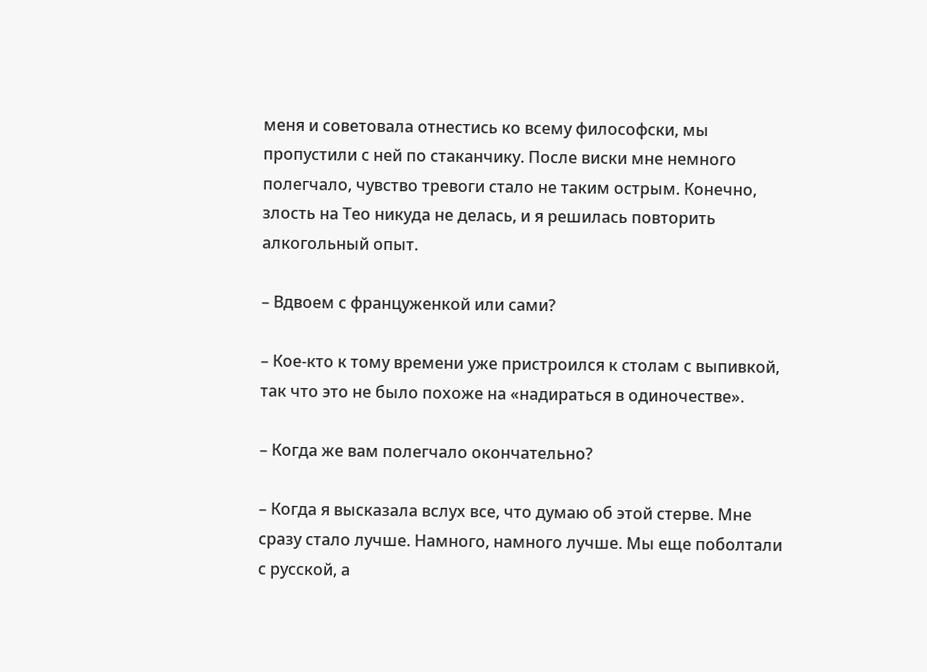меня и советовала отнестись ко всему философски, мы пропустили с ней по стаканчику. После виски мне немного полегчало, чувство тревоги стало не таким острым. Конечно, злость на Тео никуда не делась, и я решилась повторить алкогольный опыт.

– Вдвоем с француженкой или сами?

– Кое-кто к тому времени уже пристроился к столам с выпивкой, так что это не было похоже на «надираться в одиночестве».

– Когда же вам полегчало окончательно?

– Когда я высказала вслух все, что думаю об этой стерве. Мне сразу стало лучше. Намного, намного лучше. Мы еще поболтали с русской, а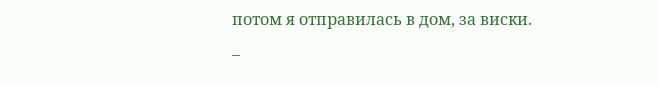потом я отправилась в дом, за виски.

–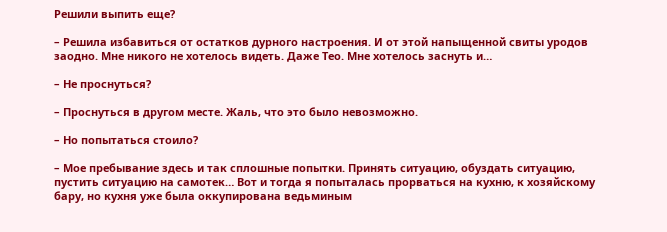Решили выпить еще?

– Решила избавиться от остатков дурного настроения. И от этой напыщенной свиты уродов заодно. Мне никого не хотелось видеть. Даже Тео. Мне хотелось заснуть и…

– Не проснуться?

– Проснуться в другом месте. Жаль, что это было невозможно.

– Но попытаться стоило?

– Мое пребывание здесь и так сплошные попытки. Принять ситуацию, обуздать ситуацию, пустить ситуацию на самотек… Вот и тогда я попыталась прорваться на кухню, к хозяйскому бару, но кухня уже была оккупирована ведьминым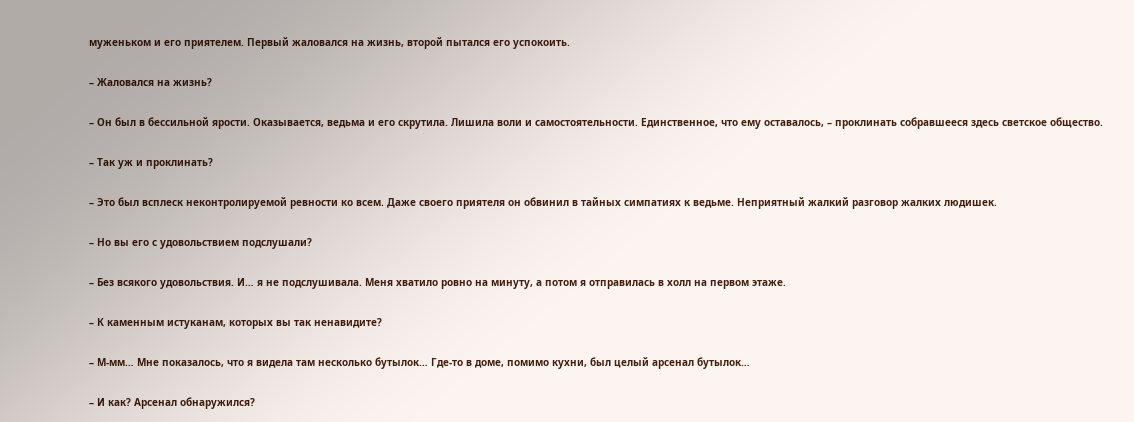муженьком и его приятелем. Первый жаловался на жизнь, второй пытался его успокоить.

– Жаловался на жизнь?

– Он был в бессильной ярости. Оказывается, ведьма и его скрутила. Лишила воли и самостоятельности. Единственное, что ему оставалось, – проклинать собравшееся здесь светское общество.

– Так уж и проклинать?

– Это был всплеск неконтролируемой ревности ко всем. Даже своего приятеля он обвинил в тайных симпатиях к ведьме. Неприятный жалкий разговор жалких людишек.

– Но вы его с удовольствием подслушали?

– Без всякого удовольствия. И… я не подслушивала. Меня хватило ровно на минуту, а потом я отправилась в холл на первом этаже.

– К каменным истуканам, которых вы так ненавидите?

– М-мм… Мне показалось, что я видела там несколько бутылок… Где-то в доме, помимо кухни, был целый арсенал бутылок…

– И как? Арсенал обнаружился?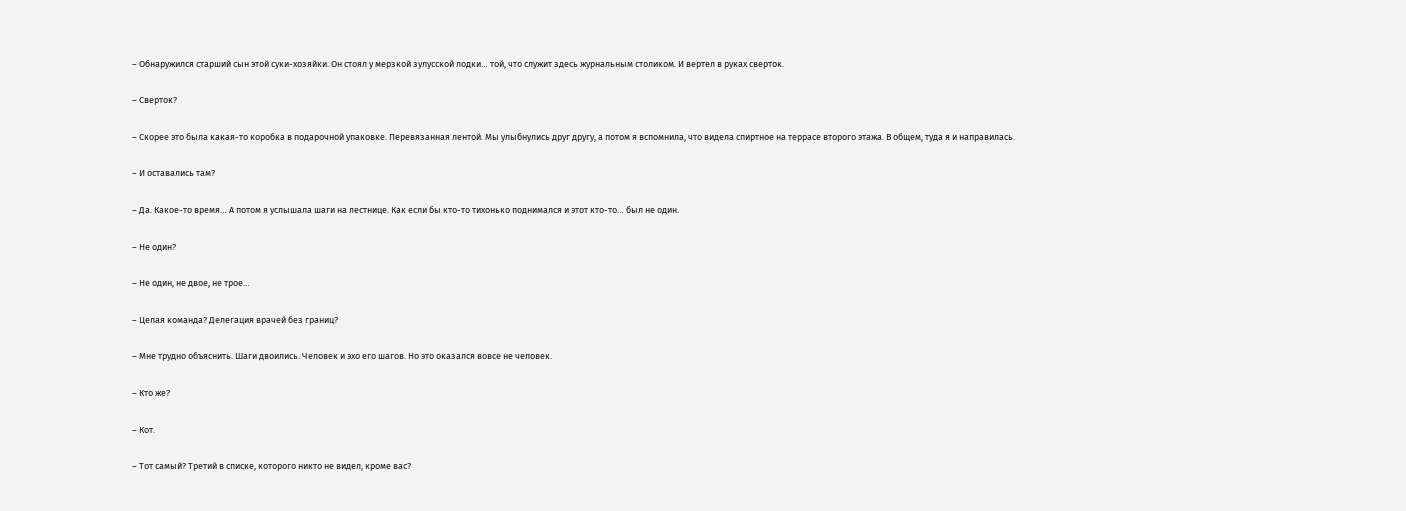– Обнаружился старший сын этой суки-хозяйки. Он стоял у мерзкой зулусской лодки… той, что служит здесь журнальным столиком. И вертел в руках сверток.

– Сверток?

– Скорее это была какая-то коробка в подарочной упаковке. Перевязанная лентой. Мы улыбнулись друг другу, а потом я вспомнила, что видела спиртное на террасе второго этажа. В общем, туда я и направилась.

– И оставались там?

– Да. Какое-то время… А потом я услышала шаги на лестнице. Как если бы кто-то тихонько поднимался и этот кто-то… был не один.

– Не один?

– Не один, не двое, не трое…

– Целая команда? Делегация врачей без границ?

– Мне трудно объяснить. Шаги двоились. Человек и эхо его шагов. Но это оказался вовсе не человек.

– Кто же?

– Кот.

– Тот самый? Третий в списке, которого никто не видел, кроме вас?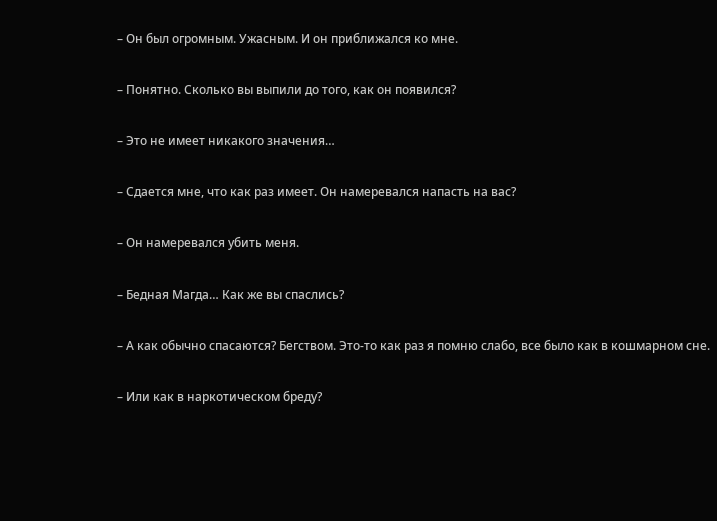– Он был огромным. Ужасным. И он приближался ко мне.

– Понятно. Сколько вы выпили до того, как он появился?

– Это не имеет никакого значения…

– Сдается мне, что как раз имеет. Он намеревался напасть на вас?

– Он намеревался убить меня.

– Бедная Магда… Как же вы спаслись?

– А как обычно спасаются? Бегством. Это-то как раз я помню слабо, все было как в кошмарном сне.

– Или как в наркотическом бреду?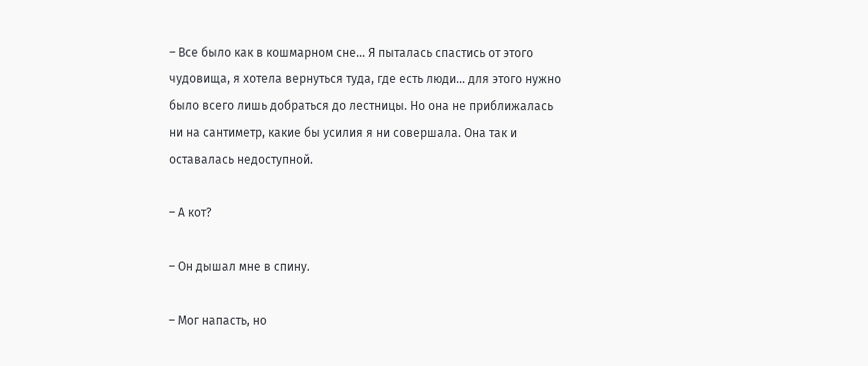– Все было как в кошмарном сне… Я пыталась спастись от этого чудовища, я хотела вернуться туда, где есть люди… для этого нужно было всего лишь добраться до лестницы. Но она не приближалась ни на сантиметр, какие бы усилия я ни совершала. Она так и оставалась недоступной.

– А кот?

– Он дышал мне в спину.

– Мог напасть, но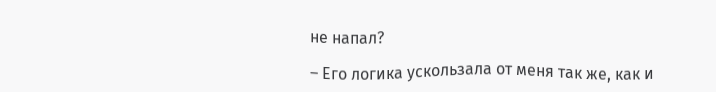не напал?

– Его логика ускользала от меня так же, как и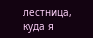лестница, куда я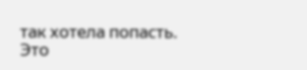так хотела попасть. Это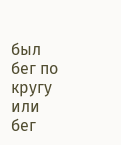был бег по кругу или бег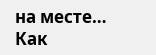на месте… Как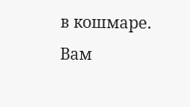в кошмаре. Вам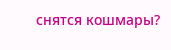снятся кошмары?